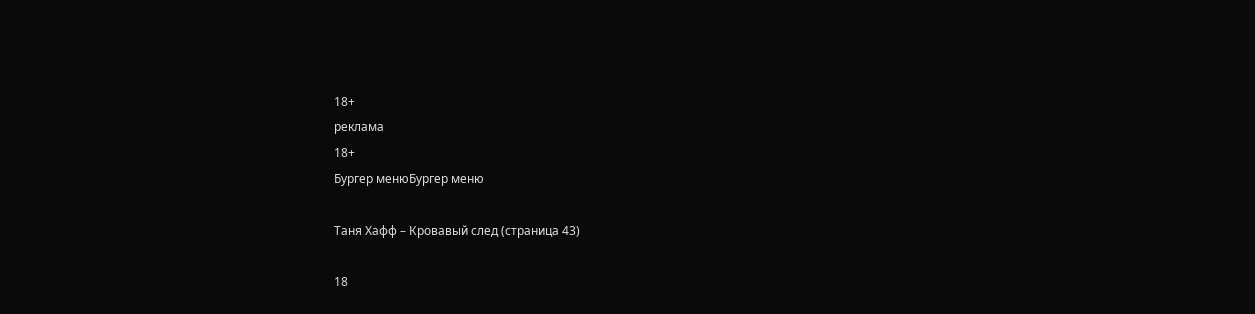18+
реклама
18+
Бургер менюБургер меню

Таня Хафф – Кровавый след (страница 43)

18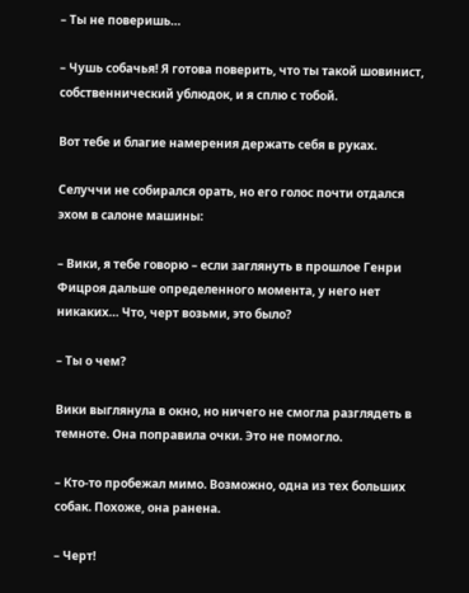– Ты не поверишь…

– Чушь собачья! Я готова поверить, что ты такой шовинист, собственнический ублюдок, и я сплю с тобой.

Вот тебе и благие намерения держать себя в руках.

Селуччи не собирался орать, но его голос почти отдался эхом в салоне машины:

– Вики, я тебе говорю – если заглянуть в прошлое Генри Фицроя дальше определенного момента, у него нет никаких… Что, черт возьми, это было?

– Ты о чем?

Вики выглянула в окно, но ничего не смогла разглядеть в темноте. Она поправила очки. Это не помогло.

– Кто-то пробежал мимо. Возможно, одна из тех больших собак. Похоже, она ранена.

– Черт!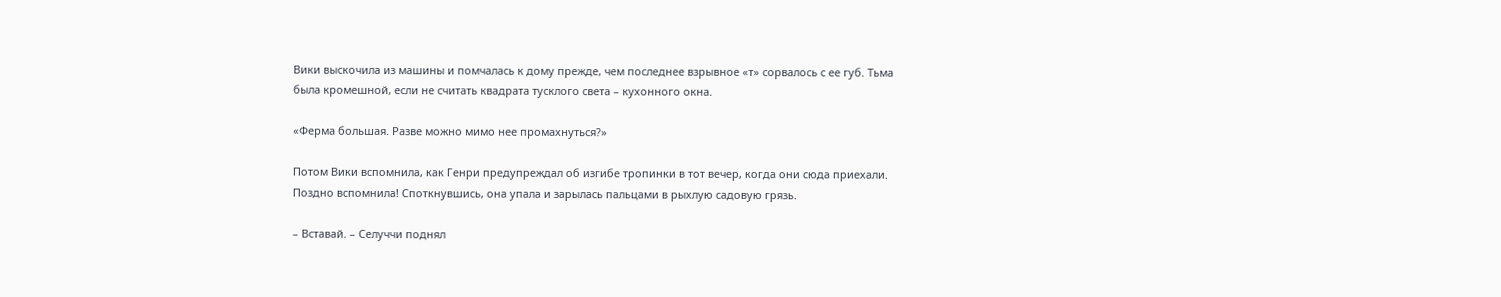Вики выскочила из машины и помчалась к дому прежде, чем последнее взрывное «т» сорвалось с ее губ. Тьма была кромешной, если не считать квадрата тусклого света – кухонного окна.

«Ферма большая. Разве можно мимо нее промахнуться?»

Потом Вики вспомнила, как Генри предупреждал об изгибе тропинки в тот вечер, когда они сюда приехали. Поздно вспомнила! Споткнувшись, она упала и зарылась пальцами в рыхлую садовую грязь.

– Вставай. – Селуччи поднял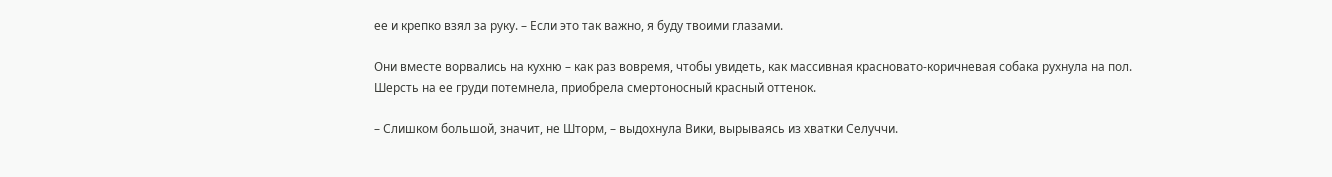ее и крепко взял за руку. – Если это так важно, я буду твоими глазами.

Они вместе ворвались на кухню – как раз вовремя, чтобы увидеть, как массивная красновато-коричневая собака рухнула на пол. Шерсть на ее груди потемнела, приобрела смертоносный красный оттенок.

– Слишком большой, значит, не Шторм, – выдохнула Вики, вырываясь из хватки Селуччи.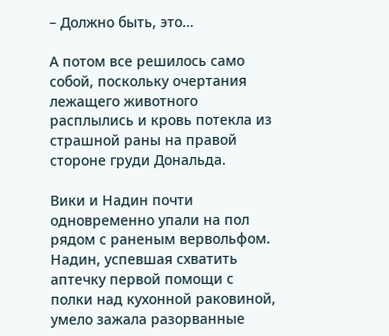– Должно быть, это…

А потом все решилось само собой, поскольку очертания лежащего животного расплылись и кровь потекла из страшной раны на правой стороне груди Дональда.

Вики и Надин почти одновременно упали на пол рядом с раненым вервольфом. Надин, успевшая схватить аптечку первой помощи с полки над кухонной раковиной, умело зажала разорванные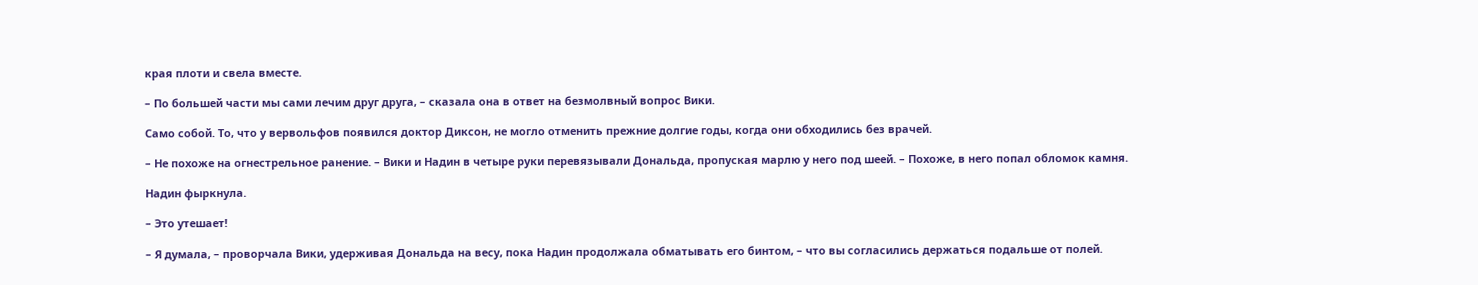края плоти и свела вместе.

– По большей части мы сами лечим друг друга, – сказала она в ответ на безмолвный вопрос Вики.

Само собой. То, что у вервольфов появился доктор Диксон, не могло отменить прежние долгие годы, когда они обходились без врачей.

– Не похоже на огнестрельное ранение. – Вики и Надин в четыре руки перевязывали Дональда, пропуская марлю у него под шеей. – Похоже, в него попал обломок камня.

Надин фыркнула.

– Это утешает!

– Я думала, – проворчала Вики, удерживая Дональда на весу, пока Надин продолжала обматывать его бинтом, – что вы согласились держаться подальше от полей.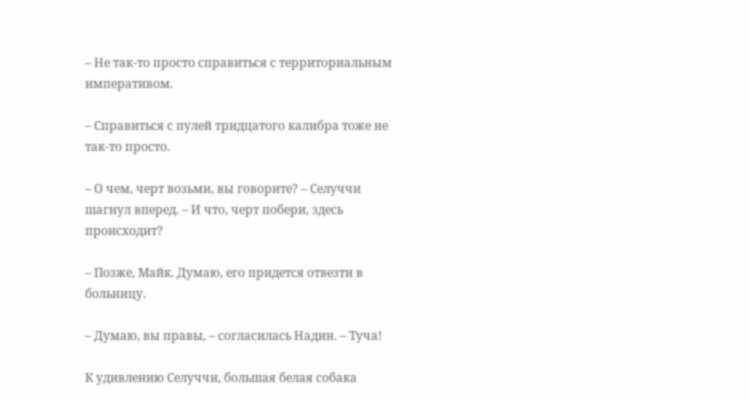– Не так-то просто справиться с территориальным императивом.

– Справиться с пулей тридцатого калибра тоже не так-то просто.

– О чем, черт возьми, вы говорите? – Селуччи шагнул вперед. – И что, черт побери, здесь происходит?

– Позже, Майк. Думаю, его придется отвезти в больницу.

– Думаю, вы правы, – согласилась Надин. – Туча!

К удивлению Селуччи, большая белая собака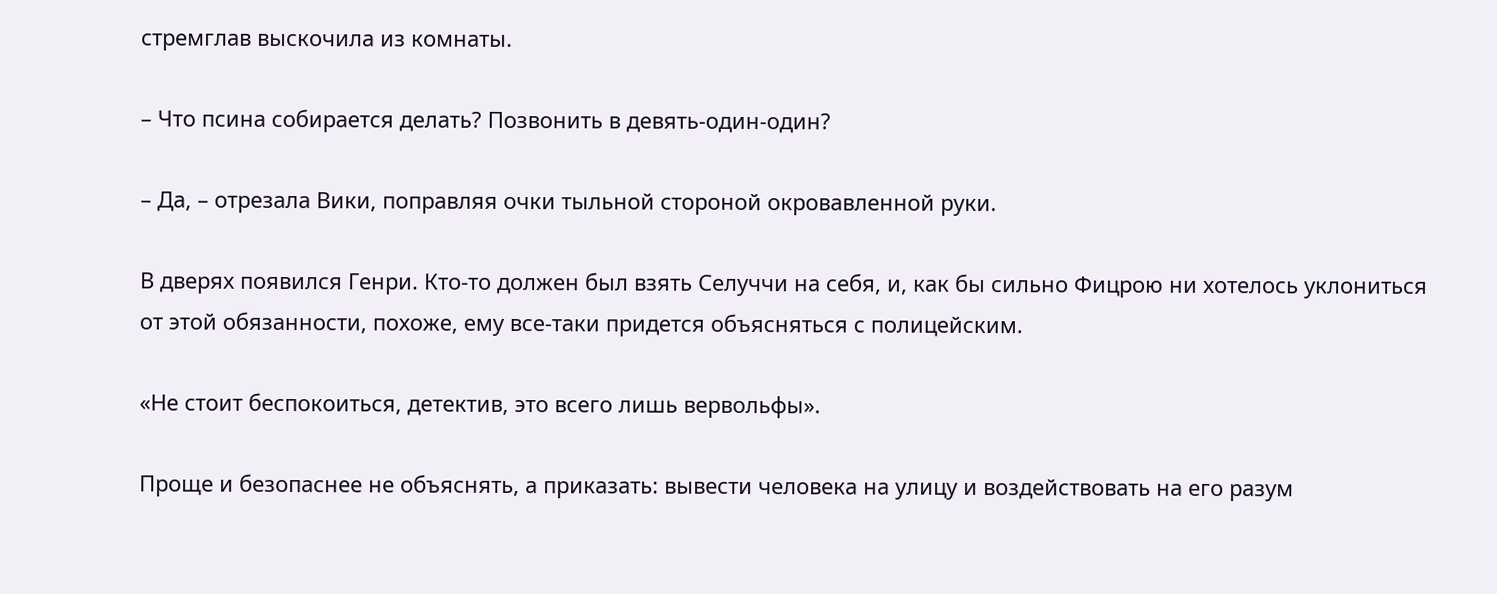стремглав выскочила из комнаты.

– Что псина собирается делать? Позвонить в девять-один-один?

– Да, – отрезала Вики, поправляя очки тыльной стороной окровавленной руки.

В дверях появился Генри. Кто-то должен был взять Селуччи на себя, и, как бы сильно Фицрою ни хотелось уклониться от этой обязанности, похоже, ему все-таки придется объясняться с полицейским.

«Не стоит беспокоиться, детектив, это всего лишь вервольфы».

Проще и безопаснее не объяснять, а приказать: вывести человека на улицу и воздействовать на его разум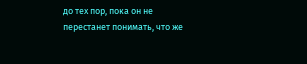до тех пор, пока он не перестанет понимать, что же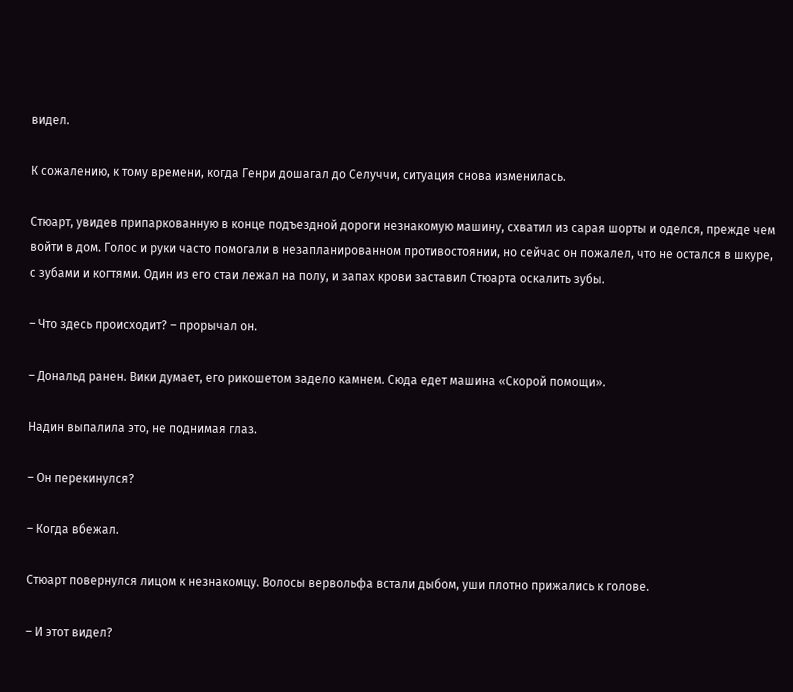видел.

К сожалению, к тому времени, когда Генри дошагал до Селуччи, ситуация снова изменилась.

Стюарт, увидев припаркованную в конце подъездной дороги незнакомую машину, схватил из сарая шорты и оделся, прежде чем войти в дом. Голос и руки часто помогали в незапланированном противостоянии, но сейчас он пожалел, что не остался в шкуре, с зубами и когтями. Один из его стаи лежал на полу, и запах крови заставил Стюарта оскалить зубы.

– Что здесь происходит? – прорычал он.

– Дональд ранен. Вики думает, его рикошетом задело камнем. Сюда едет машина «Скорой помощи».

Надин выпалила это, не поднимая глаз.

– Он перекинулся?

– Когда вбежал.

Стюарт повернулся лицом к незнакомцу. Волосы вервольфа встали дыбом, уши плотно прижались к голове.

– И этот видел?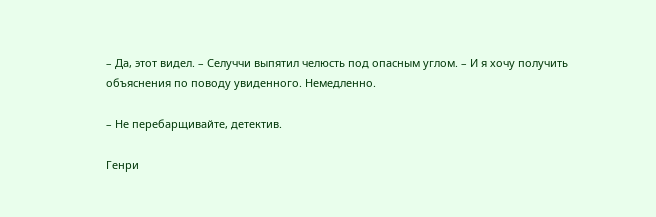– Да, этот видел. – Селуччи выпятил челюсть под опасным углом. – И я хочу получить объяснения по поводу увиденного. Немедленно.

– Не перебарщивайте, детектив.

Генри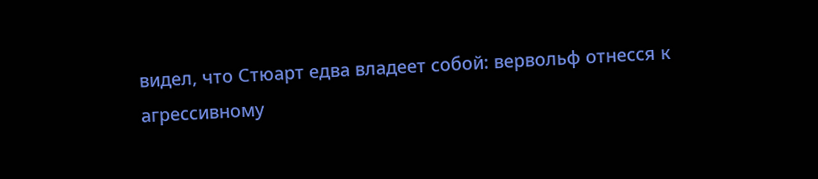видел, что Стюарт едва владеет собой: вервольф отнесся к агрессивному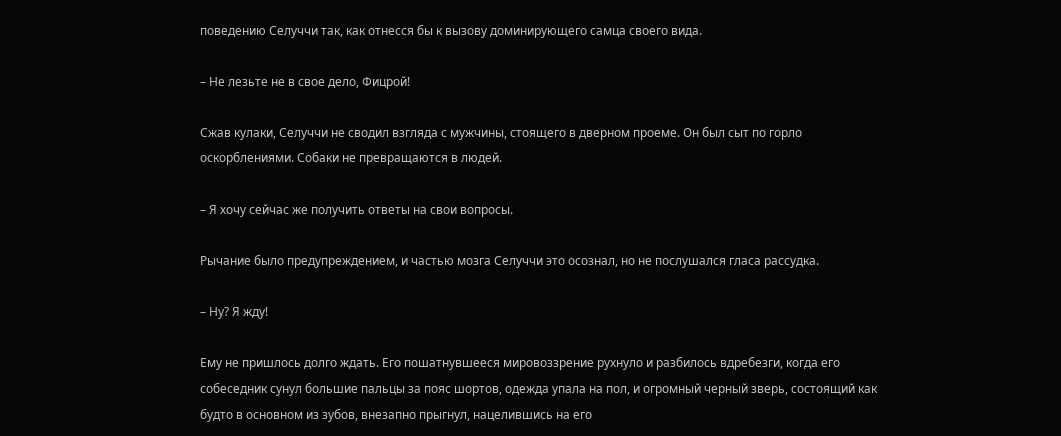поведению Селуччи так, как отнесся бы к вызову доминирующего самца своего вида.

– Не лезьте не в свое дело, Фицрой!

Сжав кулаки, Селуччи не сводил взгляда с мужчины, стоящего в дверном проеме. Он был сыт по горло оскорблениями. Собаки не превращаются в людей.

– Я хочу сейчас же получить ответы на свои вопросы.

Рычание было предупреждением, и частью мозга Селуччи это осознал, но не послушался гласа рассудка.

– Ну? Я жду!

Ему не пришлось долго ждать. Его пошатнувшееся мировоззрение рухнуло и разбилось вдребезги, когда его собеседник сунул большие пальцы за пояс шортов, одежда упала на пол, и огромный черный зверь, состоящий как будто в основном из зубов, внезапно прыгнул, нацелившись на его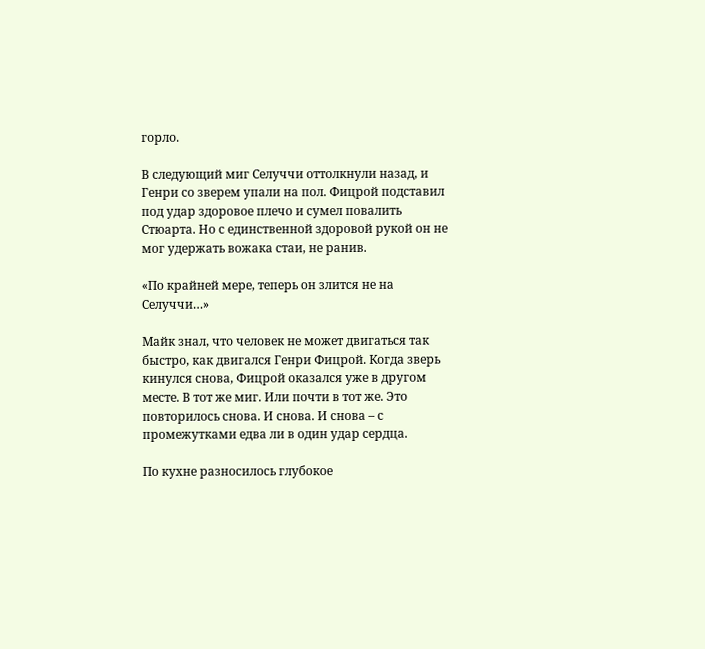горло.

В следующий миг Селуччи оттолкнули назад, и Генри со зверем упали на пол. Фицрой подставил под удар здоровое плечо и сумел повалить Стюарта. Но с единственной здоровой рукой он не мог удержать вожака стаи, не ранив.

«По крайней мере, теперь он злится не на Селуччи…»

Майк знал, что человек не может двигаться так быстро, как двигался Генри Фицрой. Когда зверь кинулся снова, Фицрой оказался уже в другом месте. В тот же миг. Или почти в тот же. Это повторилось снова. И снова. И снова – с промежутками едва ли в один удар сердца.

По кухне разносилось глубокое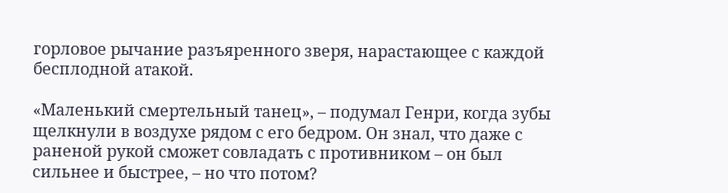горловое рычание разъяренного зверя, нарастающее с каждой бесплодной атакой.

«Маленький смертельный танец», – подумал Генри, когда зубы щелкнули в воздухе рядом с его бедром. Он знал, что даже с раненой рукой сможет совладать с противником – он был сильнее и быстрее, – но что потом?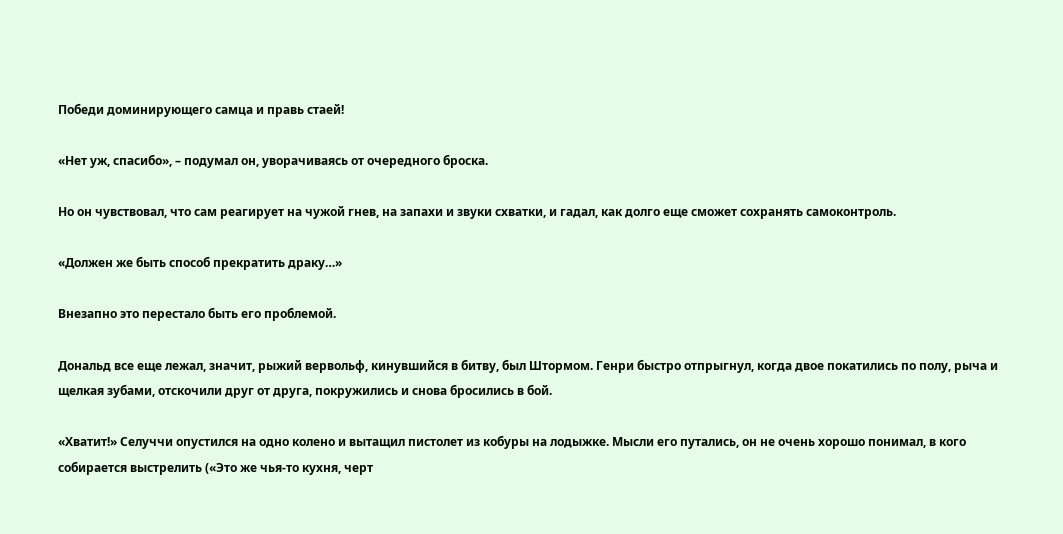Победи доминирующего самца и правь стаей!

«Нет уж, спасибо», – подумал он, уворачиваясь от очередного броска.

Но он чувствовал, что сам реагирует на чужой гнев, на запахи и звуки схватки, и гадал, как долго еще сможет сохранять самоконтроль.

«Должен же быть способ прекратить драку…»

Внезапно это перестало быть его проблемой.

Дональд все еще лежал, значит, рыжий вервольф, кинувшийся в битву, был Штормом. Генри быстро отпрыгнул, когда двое покатились по полу, рыча и щелкая зубами, отскочили друг от друга, покружились и снова бросились в бой.

«Хватит!» Селуччи опустился на одно колено и вытащил пистолет из кобуры на лодыжке. Мысли его путались, он не очень хорошо понимал, в кого собирается выстрелить («Это же чья-то кухня, черт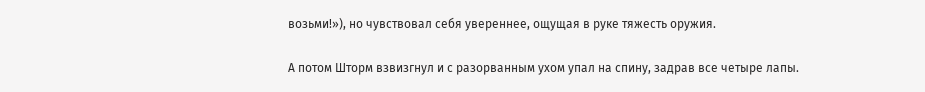возьми!»), но чувствовал себя увереннее, ощущая в руке тяжесть оружия.

А потом Шторм взвизгнул и с разорванным ухом упал на спину, задрав все четыре лапы.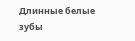Длинные белые зубы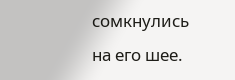сомкнулись на его шее.